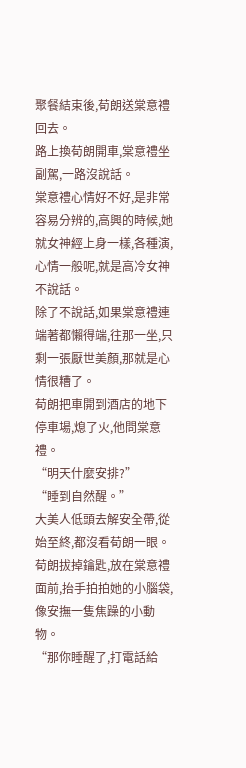聚餐結束後,荀朗送棠意禮回去。
路上換荀朗開車,棠意禮坐副駕,一路沒說話。
棠意禮心情好不好,是非常容易分辨的,高興的時候,她就女神經上身一樣,各種演,心情一般呢,就是高冷女神不說話。
除了不說話,如果棠意禮連端著都懶得端,往那一坐,只剩一張厭世美顏,那就是心情很糟了。
荀朗把車開到酒店的地下停車場,熄了火,他問棠意禮。
“明天什麼安排?”
“睡到自然醒。”
大美人低頭去解安全帶,從始至終,都沒看荀朗一眼。
荀朗拔掉鑰匙,放在棠意禮面前,抬手拍拍她的小腦袋,像安撫一隻焦躁的小動物。
“那你睡醒了,打電話給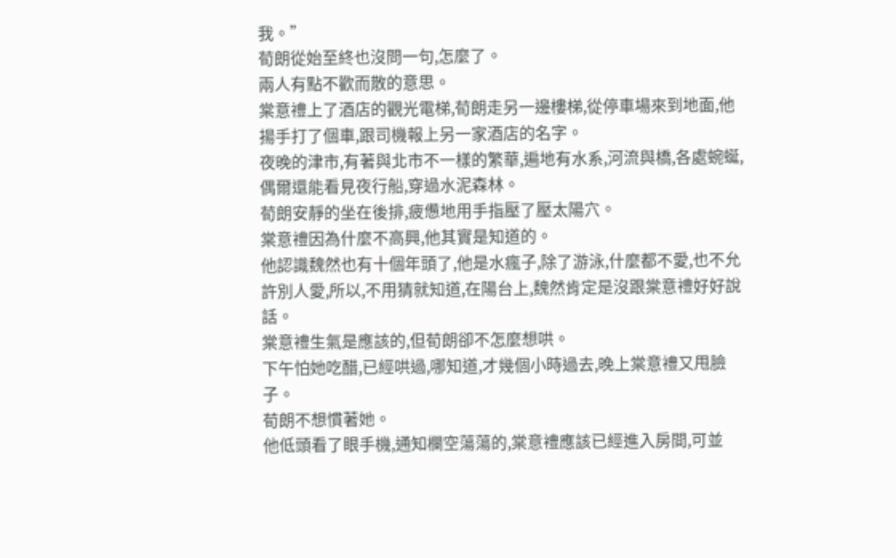我。”
荀朗從始至終也沒問一句,怎麼了。
兩人有點不歡而散的意思。
棠意禮上了酒店的觀光電梯,荀朗走另一邊樓梯,從停車場來到地面,他揚手打了個車,跟司機報上另一家酒店的名字。
夜晚的津市,有著與北市不一樣的繁華,遍地有水系,河流與橋,各處蜿蜒,偶爾還能看見夜行船,穿過水泥森林。
荀朗安靜的坐在後排,疲憊地用手指壓了壓太陽穴。
棠意禮因為什麼不高興,他其實是知道的。
他認識魏然也有十個年頭了,他是水瘋子,除了游泳,什麼都不愛,也不允許別人愛,所以,不用猜就知道,在陽台上,魏然肯定是沒跟棠意禮好好說話。
棠意禮生氣是應該的,但荀朗卻不怎麼想哄。
下午怕她吃醋,已經哄過,哪知道,才幾個小時過去,晚上棠意禮又甩臉子。
荀朗不想慣著她。
他低頭看了眼手機,通知欄空蕩蕩的,棠意禮應該已經進入房間,可並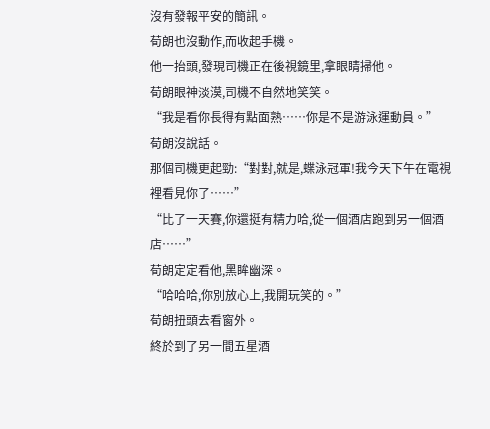沒有發報平安的簡訊。
荀朗也沒動作,而收起手機。
他一抬頭,發現司機正在後視鏡里,拿眼睛掃他。
荀朗眼神淡漠,司機不自然地笑笑。
“我是看你長得有點面熟……你是不是游泳運動員。”
荀朗沒說話。
那個司機更起勁:“對對,就是,蝶泳冠軍!我今天下午在電視裡看見你了……”
“比了一天賽,你還挺有精力哈,從一個酒店跑到另一個酒店……”
荀朗定定看他,黑眸幽深。
“哈哈哈,你別放心上,我開玩笑的。”
荀朗扭頭去看窗外。
終於到了另一間五星酒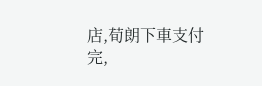店,荀朗下車支付完,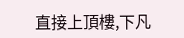直接上頂樓,下凡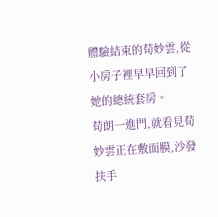體驗結束的荀妙雲,從小房子裡早早回到了她的總統套房。
荀朗一進門,就看見荀妙雲正在敷面膜,沙發扶手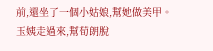前,還坐了一個小姑娘,幫她做美甲。
玉姨走過來,幫荀朗脫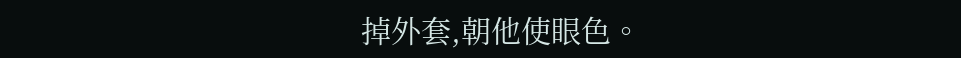掉外套,朝他使眼色。